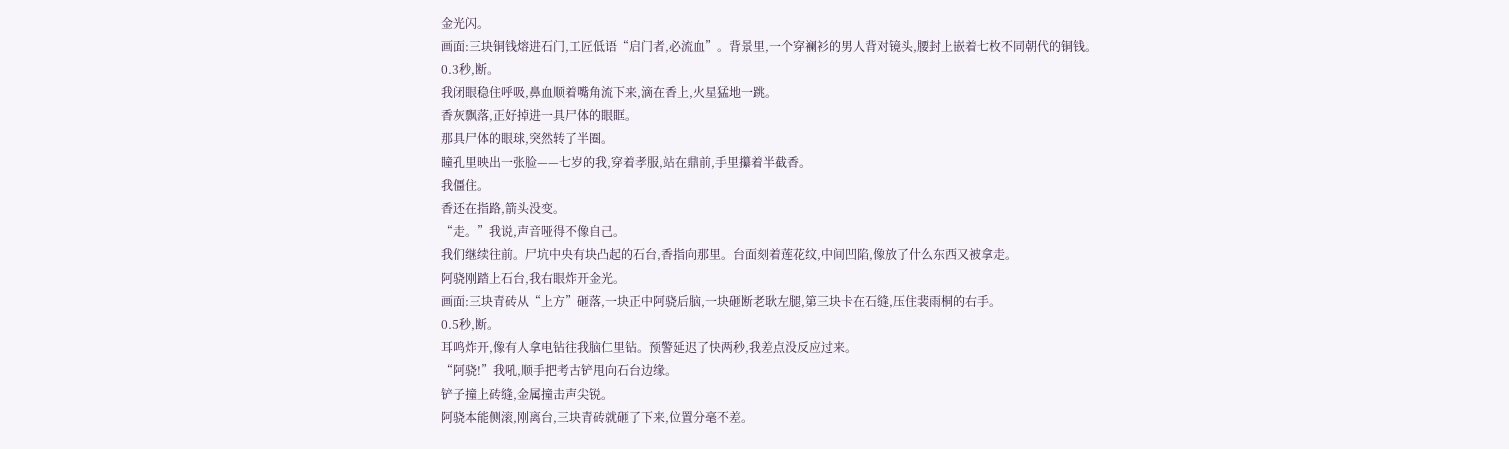金光闪。
画面:三块铜钱熔进石门,工匠低语“启门者,必流血”。背景里,一个穿襕衫的男人背对镜头,腰封上嵌着七枚不同朝代的铜钱。
0.3秒,断。
我闭眼稳住呼吸,鼻血顺着嘴角流下来,滴在香上,火星猛地一跳。
香灰飘落,正好掉进一具尸体的眼眶。
那具尸体的眼球,突然转了半圈。
瞳孔里映出一张脸——七岁的我,穿着孝服,站在鼎前,手里攥着半截香。
我僵住。
香还在指路,箭头没变。
“走。”我说,声音哑得不像自己。
我们继续往前。尸坑中央有块凸起的石台,香指向那里。台面刻着莲花纹,中间凹陷,像放了什么东西又被拿走。
阿骁刚踏上石台,我右眼炸开金光。
画面:三块青砖从“上方”砸落,一块正中阿骁后脑,一块砸断老耿左腿,第三块卡在石缝,压住裴雨桐的右手。
0.5秒,断。
耳鸣炸开,像有人拿电钻往我脑仁里钻。预警延迟了快两秒,我差点没反应过来。
“阿骁!”我吼,顺手把考古铲甩向石台边缘。
铲子撞上砖缝,金属撞击声尖锐。
阿骁本能侧滚,刚离台,三块青砖就砸了下来,位置分毫不差。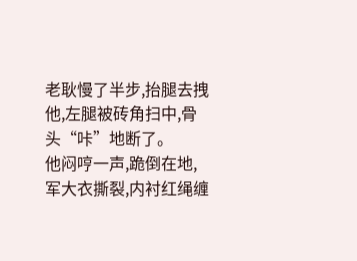老耿慢了半步,抬腿去拽他,左腿被砖角扫中,骨头“咔”地断了。
他闷哼一声,跪倒在地,军大衣撕裂,内衬红绳缠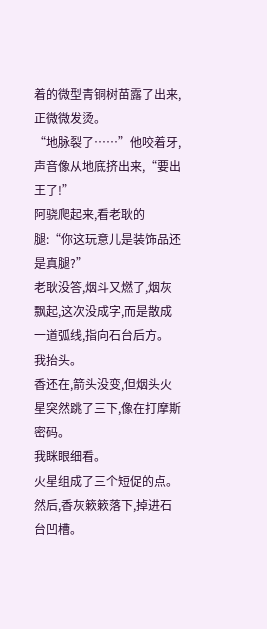着的微型青铜树苗露了出来,正微微发烫。
“地脉裂了……”他咬着牙,声音像从地底挤出来,“要出王了!”
阿骁爬起来,看老耿的腿:“你这玩意儿是装饰品还是真腿?”
老耿没答,烟斗又燃了,烟灰飘起,这次没成字,而是散成一道弧线,指向石台后方。
我抬头。
香还在,箭头没变,但烟头火星突然跳了三下,像在打摩斯密码。
我眯眼细看。
火星组成了三个短促的点。
然后,香灰簌簌落下,掉进石台凹槽。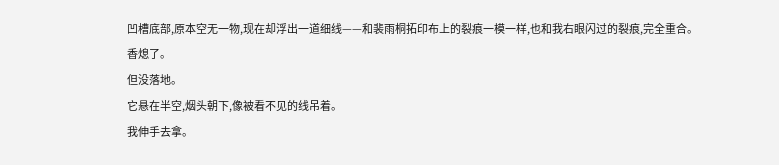凹槽底部,原本空无一物,现在却浮出一道细线——和裴雨桐拓印布上的裂痕一模一样,也和我右眼闪过的裂痕,完全重合。
香熄了。
但没落地。
它悬在半空,烟头朝下,像被看不见的线吊着。
我伸手去拿。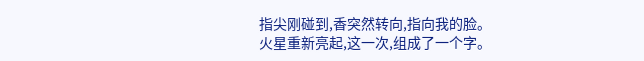指尖刚碰到,香突然转向,指向我的脸。
火星重新亮起,这一次,组成了一个字。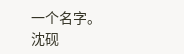一个名字。
沈砚